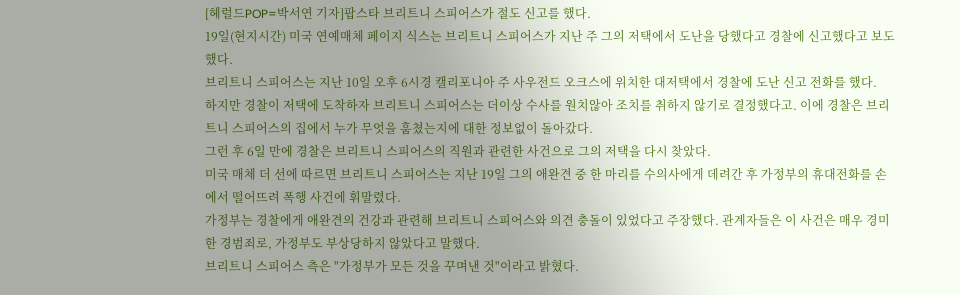[헤럴드POP=박서연 기자]팝스타 브리트니 스피어스가 절도 신고를 했다.
19일(현지시간) 미국 연예매체 페이지 식스는 브리트니 스피어스가 지난 주 그의 저택에서 도난을 당했다고 경찰에 신고했다고 보도했다.
브리트니 스피어스는 지난 10일 오후 6시경 캘리포니아 주 사우전드 오크스에 위치한 대저택에서 경찰에 도난 신고 전화를 했다.
하지만 경찰이 저택에 도착하자 브리트니 스피어스는 더이상 수사를 원치않아 조치를 취하지 않기로 결정했다고. 이에 경찰은 브리트니 스피어스의 집에서 누가 무엇을 훔쳤는지에 대한 정보없이 돌아갔다.
그런 후 6일 만에 경찰은 브리트니 스피어스의 직원과 관련한 사건으로 그의 저택을 다시 찾았다.
미국 매체 더 선에 따르면 브리트니 스피어스는 지난 19일 그의 애완견 중 한 마리를 수의사에게 데려간 후 가정부의 휴대전화를 손에서 떨어뜨려 폭행 사건에 휘말렸다.
가정부는 경찰에게 애완견의 건강과 관련해 브리트니 스피어스와 의견 충돌이 있었다고 주장했다. 관계자들은 이 사건은 매우 경미한 경범죄로, 가정부도 부상당하지 않았다고 말했다.
브리트니 스피어스 측은 "가정부가 모든 것을 꾸며낸 것"이라고 밝혔다.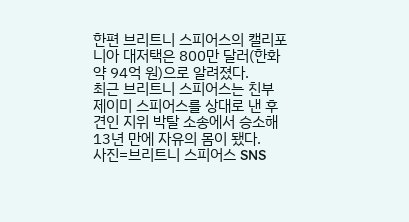한편 브리트니 스피어스의 캘리포니아 대저택은 800만 달러(한화 약 94억 원)으로 알려졌다.
최근 브리트니 스피어스는 친부 제이미 스피어스를 상대로 낸 후견인 지위 박탈 소송에서 승소해 13년 만에 자유의 몸이 됐다.
사진=브리트니 스피어스 SNS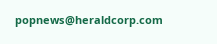popnews@heraldcorp.com